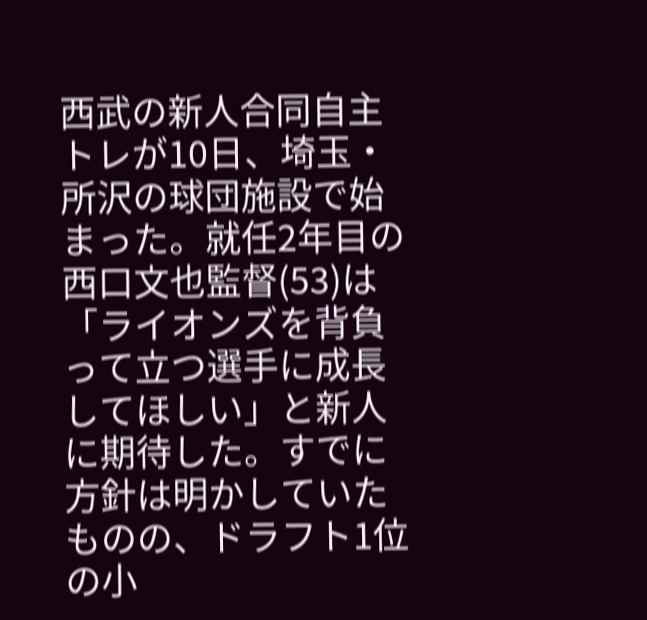西武の新人合同自主トレが10日、埼玉・所沢の球団施設で始まった。就任2年目の西口文也監督(53)は「ライオンズを背負って立つ選手に成長してほしい」と新人に期待した。すでに方針は明かしていたものの、ドラフト1位の小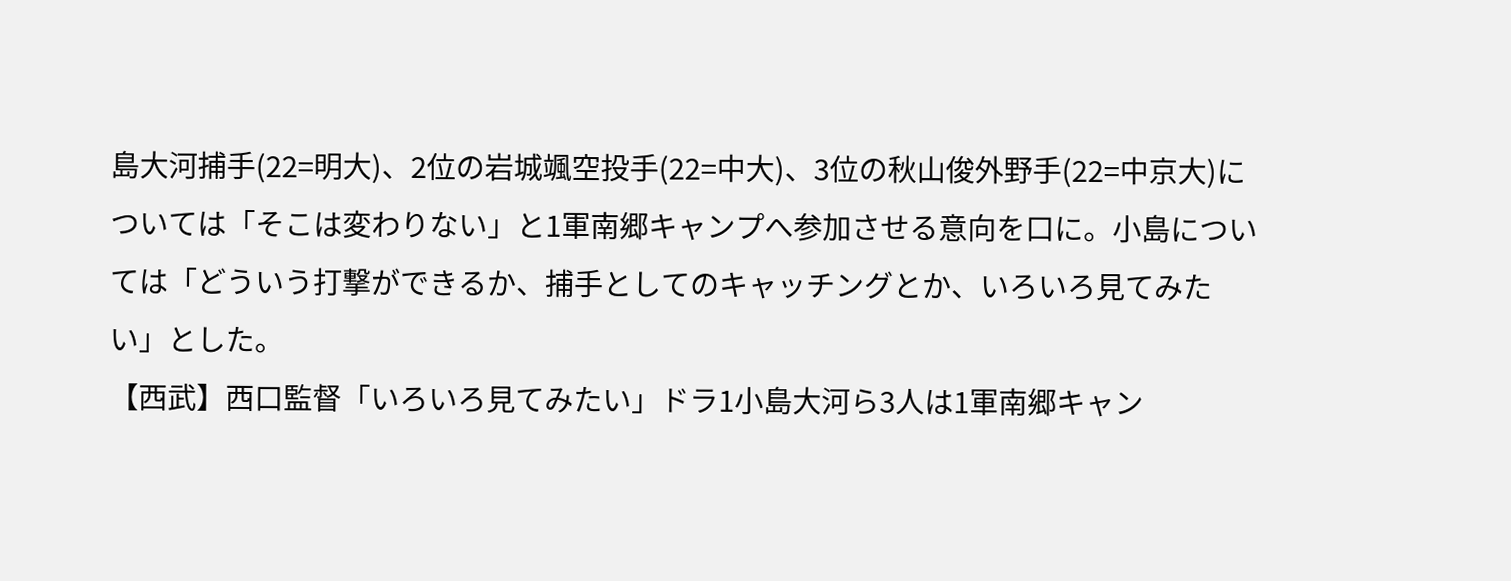島大河捕手(22=明大)、2位の岩城颯空投手(22=中大)、3位の秋山俊外野手(22=中京大)については「そこは変わりない」と1軍南郷キャンプへ参加させる意向を口に。小島については「どういう打撃ができるか、捕手としてのキャッチングとか、いろいろ見てみたい」とした。
【西武】西口監督「いろいろ見てみたい」ドラ1小島大河ら3人は1軍南郷キャン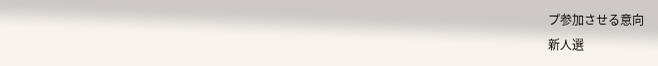プ参加させる意向
新人選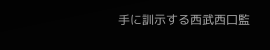手に訓示する西武西口監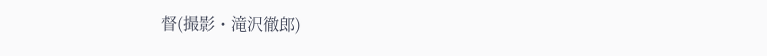督(撮影・滝沢徹郎)